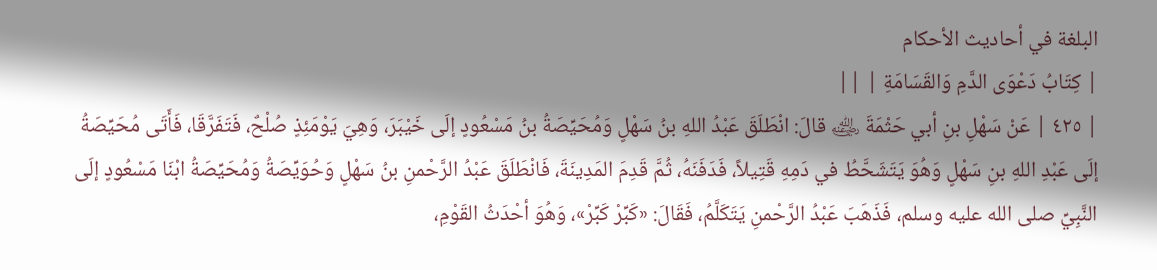البلغة في أحاديث الأحكام
| كِتَابُ دَعْوَى الدَّمِ وَالقَسَامَةِ | ||
| ٤٢٥ | عَنْ سَهْلِ بنِ أبي حَثْمَةَ ﵁ قالَ: انْطَلَقَ عَبْدُ اللهِ بنُ سَهْلٍ وَمُحَيِّصَةُ بنُ مَسْعُودٍ إلَى خَيْبَرَ، وَهِيَ يَوْمَئِذٍ صُلْحٌ، فَتَفَرَّقَا، فَأَتَى مُحَيِّصَةُ إلَى عَبْدِ اللهِ بنِ سَهْلٍ وَهُوَ يَتَشَحَّطُ في دَمِهِ قَتِيلاً، فَدَفَنَهُ، ثُمَّ قَدِمَ المَدِينَةَ، فَانْطَلَقَ عَبْدُ الرَّحْمنِ بنُ سَهْلٍ وَحُوَيِّصَةُ وَمُحَيِّصَةُ ابْنَا مَسْعُودٍ إلَى النَّبِيِّ صلى الله عليه وسلم، فَذَهَبَ عَبْدُ الرَّحْمنِ يَتَكَلَّمُ، فَقَالَ: «كَبِّرْ كَبِّرْ»، وَهُوَ أحْدَثُ القَوْمِ،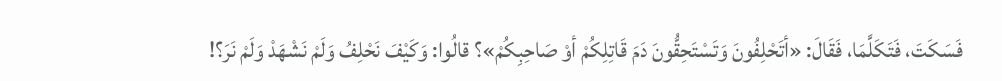فَسَكَتَ، فَتَكَلَّمَا، فَقَالَ: «أتَحْلِفُونَ وَتَسْتَحِقُّونَ دَمَ قَاتِلِكُمْ أوْ صَاحِبِكُمْ»؟ قالُوا: وَكَيْفَ نَحْلِفُ وَلَمْ نَشْهَدْ وَلَمْ نَرَ؟!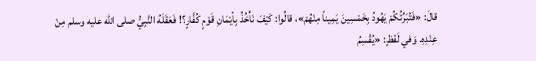قالَ: «فَتُبَرِّئُكُمْ يَهُودُ بِخَمْسِينَ يَمِيناً مِنْهُمْ»، قالُوا: كَيْفَ نَأْخُذُ بِأيْمَانِ قَوْمٍ كُفَّارٍ؟! فَعَقَلَهُ النَّبِيُّ صلى الله عليه وسلم مِنْ عِنْدِهِ. وَفي لَفْظٍ: «يُقْسِمُ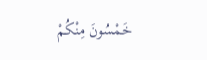خَمْسُونَ مِنْكُمْ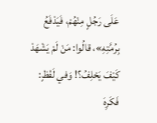عَلَى رَجُلٍ مِنْهُمْ، فَيَدْفَعُ بِرُمَّتِهِ»، قالُوا: مَنْ لَمْ يَشْهَدْ كَيْفَ يَحْلِفُ؟! وَفي لَفْظٍ: فَكَرِهَ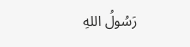رَسُولُ اللهِ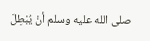صلى الله عليه وسلم أنْ يُبْطِلَ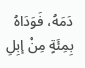دَمَهُ، فَوَدَاهُ بِمِئَةٍ مِنْ إبِلِ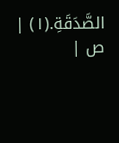الصَّدَقَةِ.(١) |
ص |